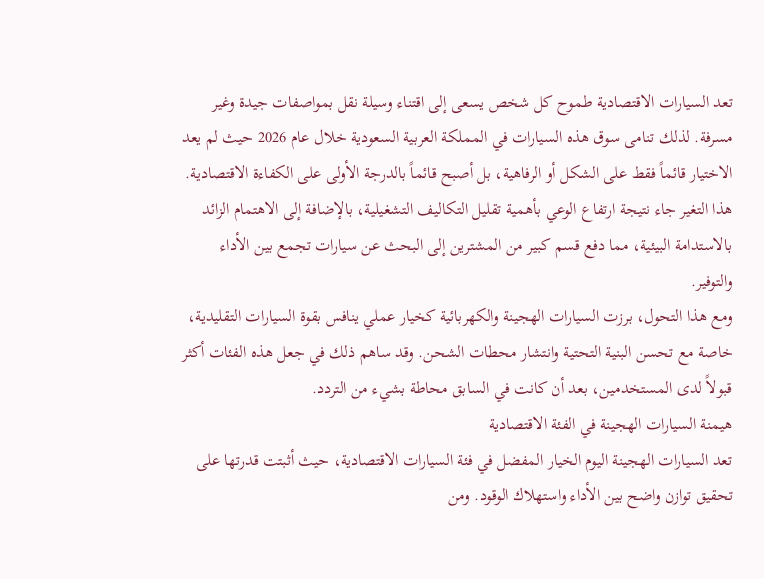تعد السيارات الاقتصادية طموح كل شخص يسعى إلى اقتناء وسيلة نقل بمواصفات جيدة وغير مسرفة. لذلك تنامى سوق هذه السيارات في المملكة العربية السعودية خلال عام 2026 حيث لم يعد الاختيار قائماً فقط على الشكل أو الرفاهية، بل أصبح قائماً بالدرجة الأولى على الكفاءة الاقتصادية. هذا التغير جاء نتيجة ارتفاع الوعي بأهمية تقليل التكاليف التشغيلية، بالإضافة إلى الاهتمام الزائد بالاستدامة البيئية، مما دفع قسم كبير من المشترين إلى البحث عن سيارات تجمع بين الأداء والتوفير.
ومع هذا التحول، برزت السيارات الهجينة والكهربائية كخيار عملي ينافس بقوة السيارات التقليدية، خاصة مع تحسن البنية التحتية وانتشار محطات الشحن. وقد ساهم ذلك في جعل هذه الفئات أكثر قبولاً لدى المستخدمين، بعد أن كانت في السابق محاطة بشيء من التردد.
هيمنة السيارات الهجينة في الفئة الاقتصادية
تعد السيارات الهجينة اليوم الخيار المفضل في فئة السيارات الاقتصادية، حيث أثبتت قدرتها على تحقيق توازن واضح بين الأداء واستهلاك الوقود. ومن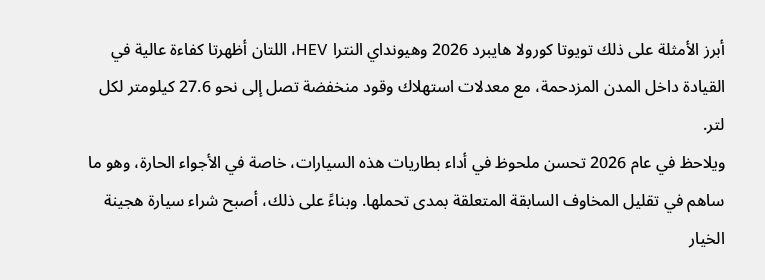أبرز الأمثلة على ذلك تويوتا كورولا هايبرد 2026 وهيونداي النترا HEV، اللتان أظهرتا كفاءة عالية في القيادة داخل المدن المزدحمة، مع معدلات استهلاك وقود منخفضة تصل إلى نحو 27.6 كيلومتر لكل لتر.
ويلاحظ في عام 2026 تحسن ملحوظ في أداء بطاريات هذه السيارات، خاصة في الأجواء الحارة، وهو ما ساهم في تقليل المخاوف السابقة المتعلقة بمدى تحملها. وبناءً على ذلك، أصبح شراء سيارة هجينة الخيار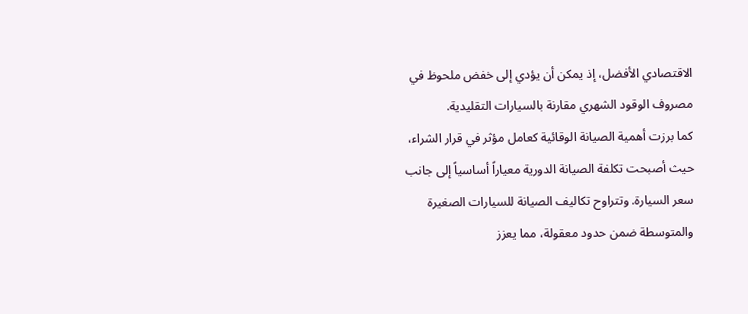الاقتصادي الأفضل، إذ يمكن أن يؤدي إلى خفض ملحوظ في مصروف الوقود الشهري مقارنة بالسيارات التقليدية.
كما برزت أهمية الصيانة الوقائية كعامل مؤثر في قرار الشراء، حيث أصبحت تكلفة الصيانة الدورية معياراً أساسياً إلى جانب سعر السيارة. وتتراوح تكاليف الصيانة للسيارات الصغيرة والمتوسطة ضمن حدود معقولة، مما يعزز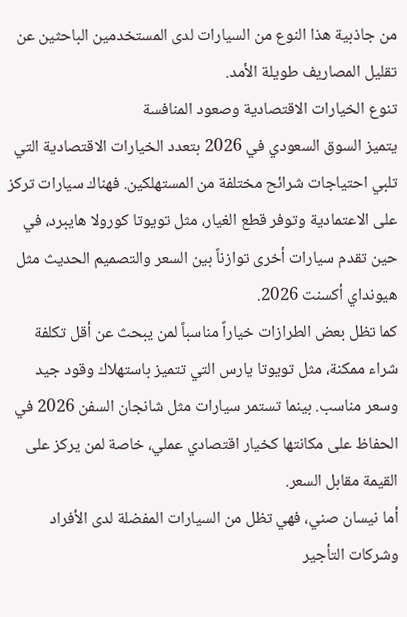من جاذبية هذا النوع من السيارات لدى المستخدمين الباحثين عن تقليل المصاريف طويلة الأمد.
تنوع الخيارات الاقتصادية وصعود المنافسة
يتميز السوق السعودي في 2026 بتعدد الخيارات الاقتصادية التي تلبي احتياجات شرائح مختلفة من المستهلكين. فهناك سيارات تركز على الاعتمادية وتوفر قطع الغيار، مثل تويوتا كورولا هايبرد، في حين تقدم سيارات أخرى توازناً بين السعر والتصميم الحديث مثل هيونداي أكسنت 2026.
كما تظل بعض الطرازات خياراً مناسباً لمن يبحث عن أقل تكلفة شراء ممكنة، مثل تويوتا يارس التي تتميز باستهلاك وقود جيد وسعر مناسب. بينما تستمر سيارات مثل شانجان السفن 2026 في الحفاظ على مكانتها كخيار اقتصادي عملي، خاصة لمن يركز على القيمة مقابل السعر.
أما نيسان صني، فهي تظل من السيارات المفضلة لدى الأفراد وشركات التأجير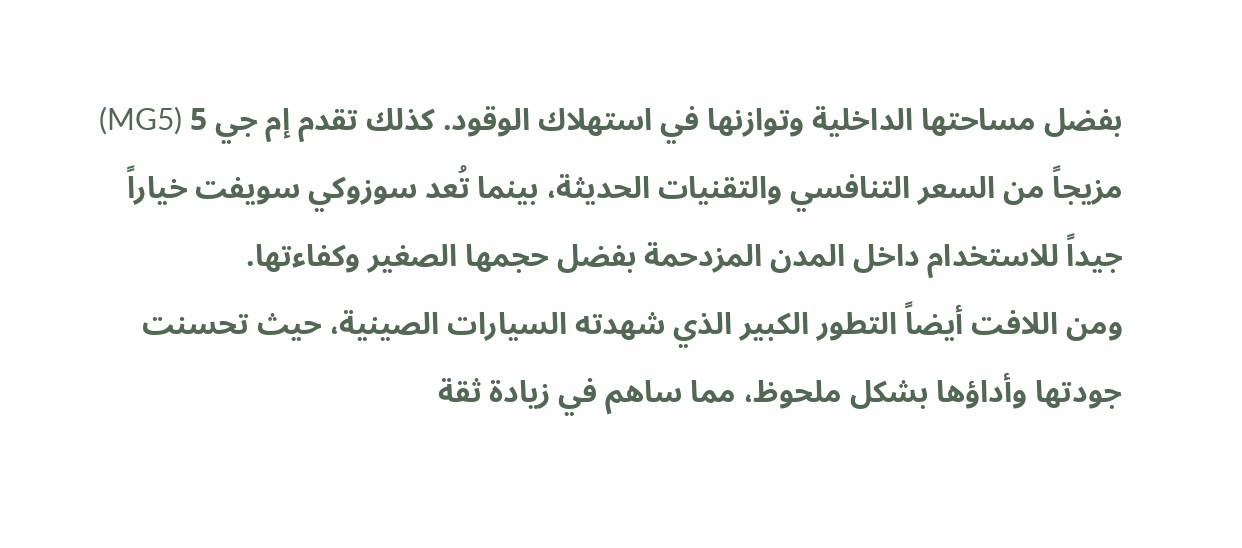بفضل مساحتها الداخلية وتوازنها في استهلاك الوقود. كذلك تقدم إم جي 5 (MG5) مزيجاً من السعر التنافسي والتقنيات الحديثة، بينما تُعد سوزوكي سويفت خياراً جيداً للاستخدام داخل المدن المزدحمة بفضل حجمها الصغير وكفاءتها.
ومن اللافت أيضاً التطور الكبير الذي شهدته السيارات الصينية، حيث تحسنت جودتها وأداؤها بشكل ملحوظ، مما ساهم في زيادة ثقة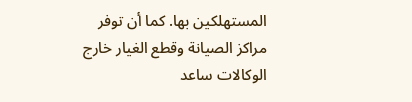المستهلكين بها. كما أن توفر مراكز الصيانة وقطع الغيار خارج الوكالات ساعد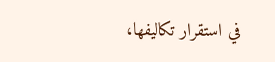في استقرار تكاليفها،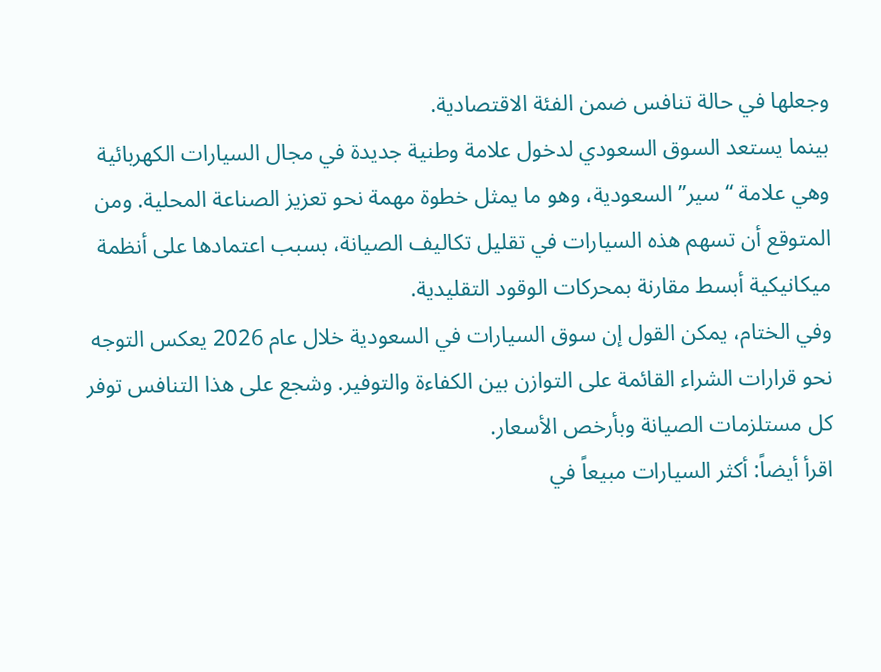وجعلها في حالة تنافس ضمن الفئة الاقتصادية.
بينما يستعد السوق السعودي لدخول علامة وطنية جديدة في مجال السيارات الكهربائية وهي علامة “سير” السعودية، وهو ما يمثل خطوة مهمة نحو تعزيز الصناعة المحلية. ومن المتوقع أن تسهم هذه السيارات في تقليل تكاليف الصيانة، بسبب اعتمادها على أنظمة ميكانيكية أبسط مقارنة بمحركات الوقود التقليدية.
وفي الختام، يمكن القول إن سوق السيارات في السعودية خلال عام 2026 يعكس التوجه نحو قرارات الشراء القائمة على التوازن بين الكفاءة والتوفير. وشجع على هذا التنافس توفر كل مستلزمات الصيانة وبأرخص الأسعار.
اقرأ أيضاً: أكثر السيارات مبيعاً في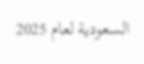السعودية لعام 2025